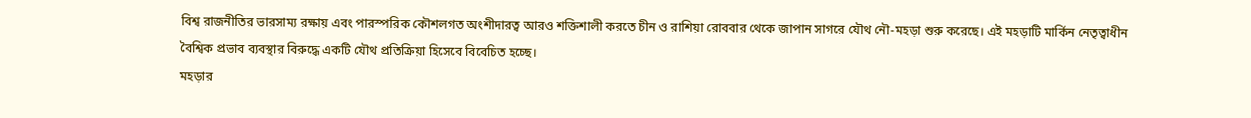বিশ্ব রাজনীতির ভারসাম্য রক্ষায় এবং পারস্পরিক কৌশলগত অংশীদারত্ব আরও শক্তিশালী করতে চীন ও রাশিয়া রোববার থেকে জাপান সাগরে যৌথ নৌ-মহড়া শুরু করেছে। এই মহড়াটি মার্কিন নেতৃত্বাধীন বৈশ্বিক প্রভাব ব্যবস্থার বিরুদ্ধে একটি যৌথ প্রতিক্রিয়া হিসেবে বিবেচিত হচ্ছে।
মহড়ার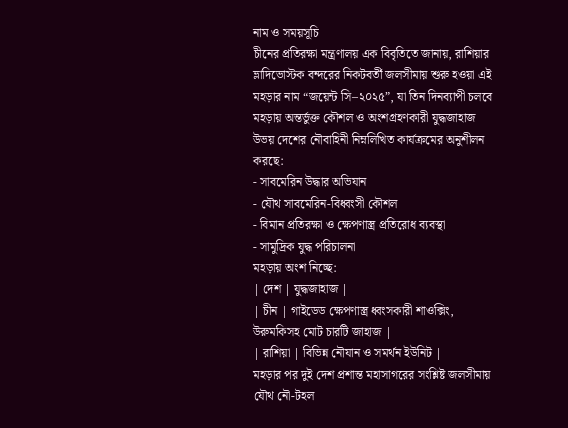নাম ও সময়সূচি
চীনের প্রতিরক্ষা মন্ত্রণালয় এক বিবৃতিতে জানায়, রাশিয়ার ভ্লাদিভোস্টক বন্দরের নিকটবর্তী জলসীমায় শুরু হওয়া এই মহড়ার নাম “জয়েন্ট সি–২০২৫”, যা তিন দিনব্যাপী চলবে
মহড়ায় অন্তর্ভুক্ত কৌশল ও অংশগ্রহণকারী যুদ্ধজাহাজ
উভয় দেশের নৌবাহিনী নিম্নলিখিত কার্যক্রমের অনুশীলন করছে:
- সাবমেরিন উদ্ধার অভিযান
- যৌথ সাবমেরিন-বিধ্বংসী কৌশল
- বিমান প্রতিরক্ষা ও ক্ষেপণাস্ত্র প্রতিরোধ ব্যবস্থা
- সামুদ্রিক যুদ্ধ পরিচালনা
মহড়ায় অংশ নিচ্ছে:
| দেশ | যুদ্ধজাহাজ |
| চীন | গাইডেড ক্ষেপণাস্ত্র ধ্বংসকারী শাওক্সিং, উরুমকিসহ মোট চারটি জাহাজ |
| রাশিয়া | বিভিন্ন নৌযান ও সমর্থন ইউনিট |
মহড়ার পর দুই দেশ প্রশান্ত মহাসাগরের সংশ্লিষ্ট জলসীমায় যৌথ নৌ-টহল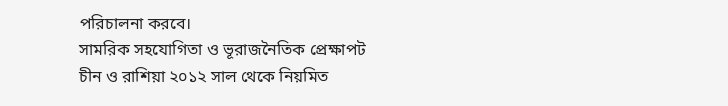পরিচালনা করবে।
সামরিক সহযোগিতা ও ভূরাজনৈতিক প্রেক্ষাপট
চীন ও রাশিয়া ২০১২ সাল থেকে নিয়মিত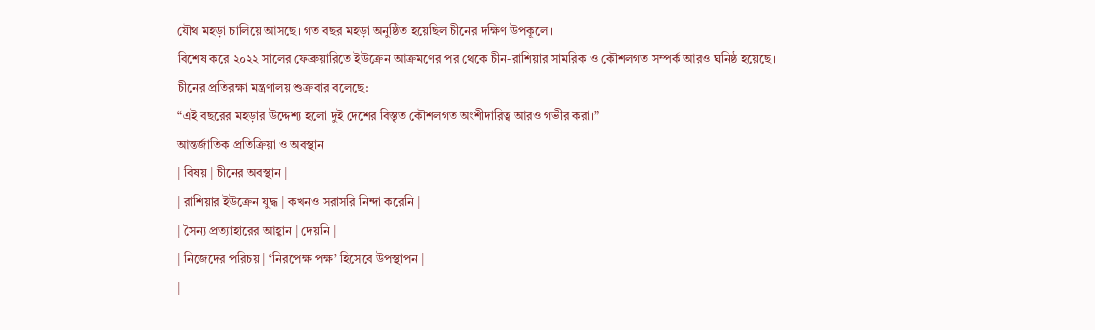যৌথ মহড়া চালিয়ে আসছে। গত বছর মহড়া অনুষ্ঠিত হয়েছিল চীনের দক্ষিণ উপকূলে।
বিশেষ করে ২০২২ সালের ফেব্রুয়ারিতে ইউক্রেন আক্রমণের পর থেকে চীন-রাশিয়ার সামরিক ও কৌশলগত সম্পর্ক আরও ঘনিষ্ঠ হয়েছে।
চীনের প্রতিরক্ষা মন্ত্রণালয় শুক্রবার বলেছে:
“এই বছরের মহড়ার উদ্দেশ্য হলো দুই দেশের বিস্তৃত কৌশলগত অংশীদারিত্ব আরও গভীর করা।”
আন্তর্জাতিক প্রতিক্রিয়া ও অবস্থান
| বিষয় | চীনের অবস্থান |
| রাশিয়ার ইউক্রেন যুদ্ধ | কখনও সরাসরি নিন্দা করেনি |
| সৈন্য প্রত্যাহারের আহ্বান | দেয়নি |
| নিজেদের পরিচয় | ‘নিরপেক্ষ পক্ষ’ হিসেবে উপস্থাপন |
|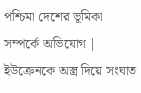পশ্চিমা দেশের ভূমিকা সম্পর্কে অভিযোগ | ইউক্রেনকে অস্ত্র দিয়ে সংঘাত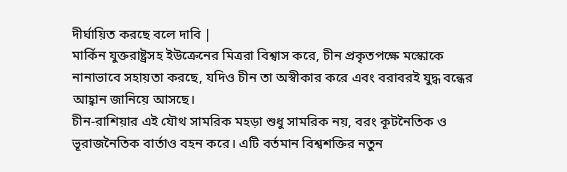দীর্ঘায়িত করছে বলে দাবি |
মার্কিন যুক্তরাষ্ট্রসহ ইউক্রেনের মিত্ররা বিশ্বাস করে, চীন প্রকৃতপক্ষে মস্কোকে নানাভাবে সহায়তা করছে, যদিও চীন তা অস্বীকার করে এবং বরাবরই যুদ্ধ বন্ধের আহ্বান জানিয়ে আসছে।
চীন-রাশিয়ার এই যৌথ সামরিক মহড়া শুধু সামরিক নয়, বরং কূটনৈতিক ও ভূরাজনৈতিক বার্তাও বহন করে। এটি বর্তমান বিশ্বশক্তির নতুন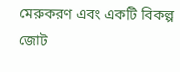মেরুকরণ এবং একটি বিকল্প জোট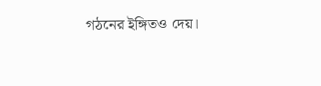গঠনের ইঙ্গিতও দেয়।